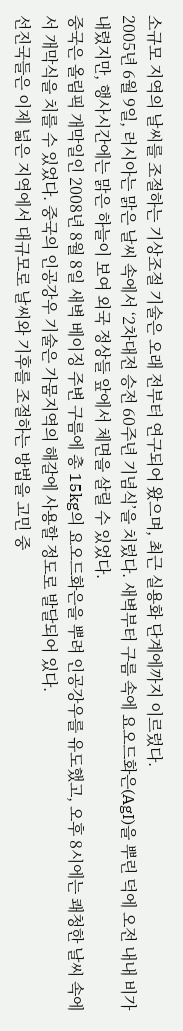소규모 지역의 날씨를 조절하는 기상조절 기술은 오래 전부터 연구되어 왔으며, 최근 실용화 단계에까지 이르렀다.
2005년 6월 9일, 러시아는 맑은 날씨 속에서 ‘2차대전 승전 60주년 기념식’을 치렀다. 새벽부터 구름 속에 요오드화은(AgI)을 뿌린 덕에 오전 내내 비가 내렸지만, 행사시간에는 맑은 하늘이 보여 외국 정상들 앞에서 체면을 살릴 수 있었다.
중국은 올림픽 개막일인 2008년 8월 8일 새벽 베이징 주변 구름에 총 15kg의 요오드화은을 뿌려 인공강우를 유도했고, 오후 8시에는 쾌청한 날씨 속에서 개막식을 치를 수 있었다. 중국의 인공강우 기술은 가뭄지역의 해갈에 사용할 정도로 발달되어 있다.
선진국들은 이제 넓은 지역에서 대규모로 날씨와 기후를 조절하는 방법을 고민 중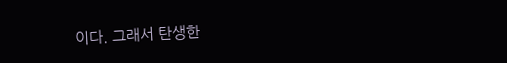이다. 그래서 탄생한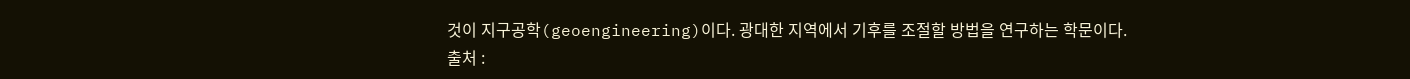것이 지구공학(geoengineering)이다. 광대한 지역에서 기후를 조절할 방법을 연구하는 학문이다.
출처 :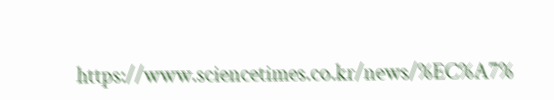https://www.sciencetimes.co.kr/news/%EC%A7%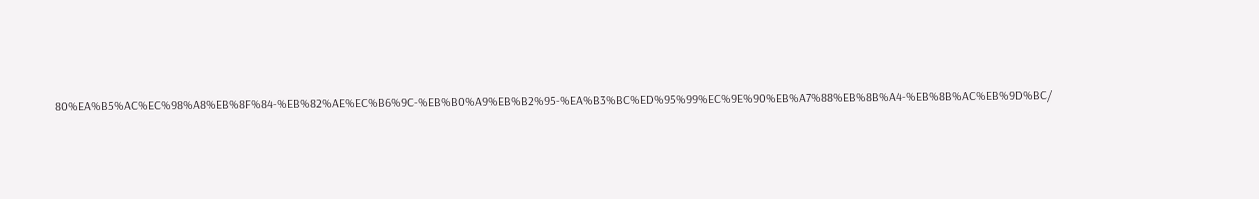80%EA%B5%AC%EC%98%A8%EB%8F%84-%EB%82%AE%EC%B6%9C-%EB%B0%A9%EB%B2%95-%EA%B3%BC%ED%95%99%EC%9E%90%EB%A7%88%EB%8B%A4-%EB%8B%AC%EB%9D%BC/